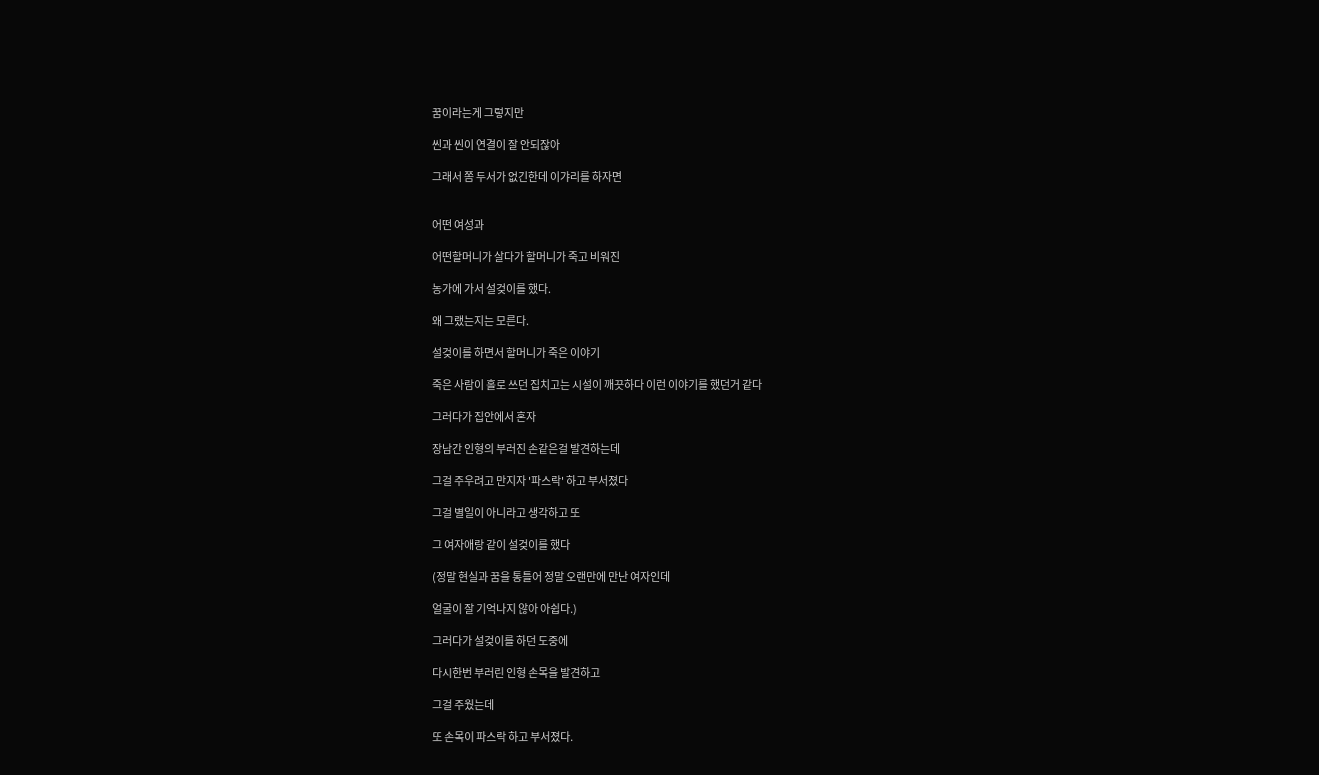꿈이라는게 그렇지만

씬과 씬이 연결이 잘 안되잖아

그래서 쫌 두서가 없긴한데 이갸리를 하자면


어떤 여성과

어떤할머니가 살다가 할머니가 죽고 비워진

농가에 가서 설겆이를 했다.

왜 그랬는지는 모른다.

설겆이를 하면서 할머니가 죽은 이야기

죽은 사람이 홀로 쓰던 집치고는 시설이 깨끗하다 이런 이야기를 했던거 같다

그러다가 집안에서 혼자

장남간 인형의 부러진 손같은걸 발견하는데

그걸 주우려고 만지자 '파스락' 하고 부서졌다

그걸 별일이 아니라고 생각하고 또

그 여자애랑 같이 설겆이를 했다

(정말 현실과 꿈을 통틀어 정말 오랜만에 만난 여자인데

얼굴이 잘 기억나지 않아 아쉽다.)

그러다가 설겆이를 하던 도중에

다시한번 부러린 인형 손목을 발견하고

그걸 주웠는데

또 손목이 파스락 하고 부서졌다.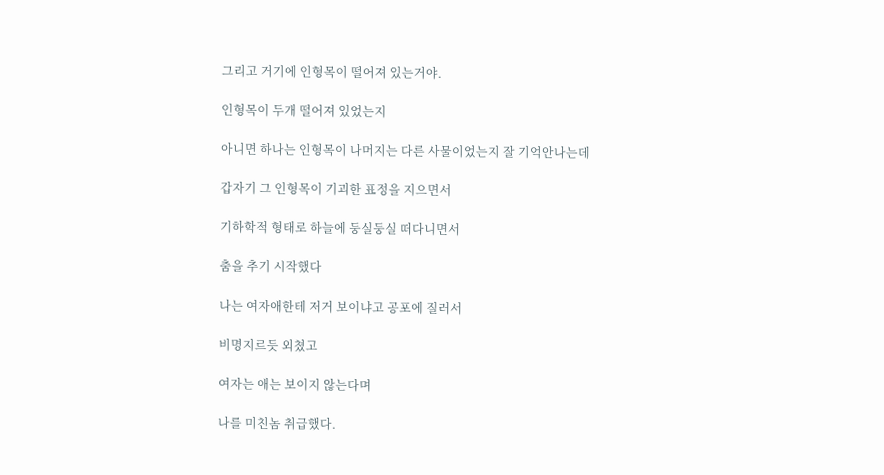그리고 거기에 인형목이 떨어져 있는거야.

인형목이 두개 떨어져 있었는지

아니면 하나는 인형목이 나머지는 다른 사물이었는지 잘 기억안나는데

갑자기 그 인형목이 기괴한 표정을 지으면서

기하학적 형태로 하늘에 둥실둥실 떠다니면서

춤을 추기 시작했다

나는 여자애한테 저거 보이냐고 공포에 질러서

비명지르듯 외쳤고

여자는 애는 보이지 않는다며

나를 미친놈 취급했다.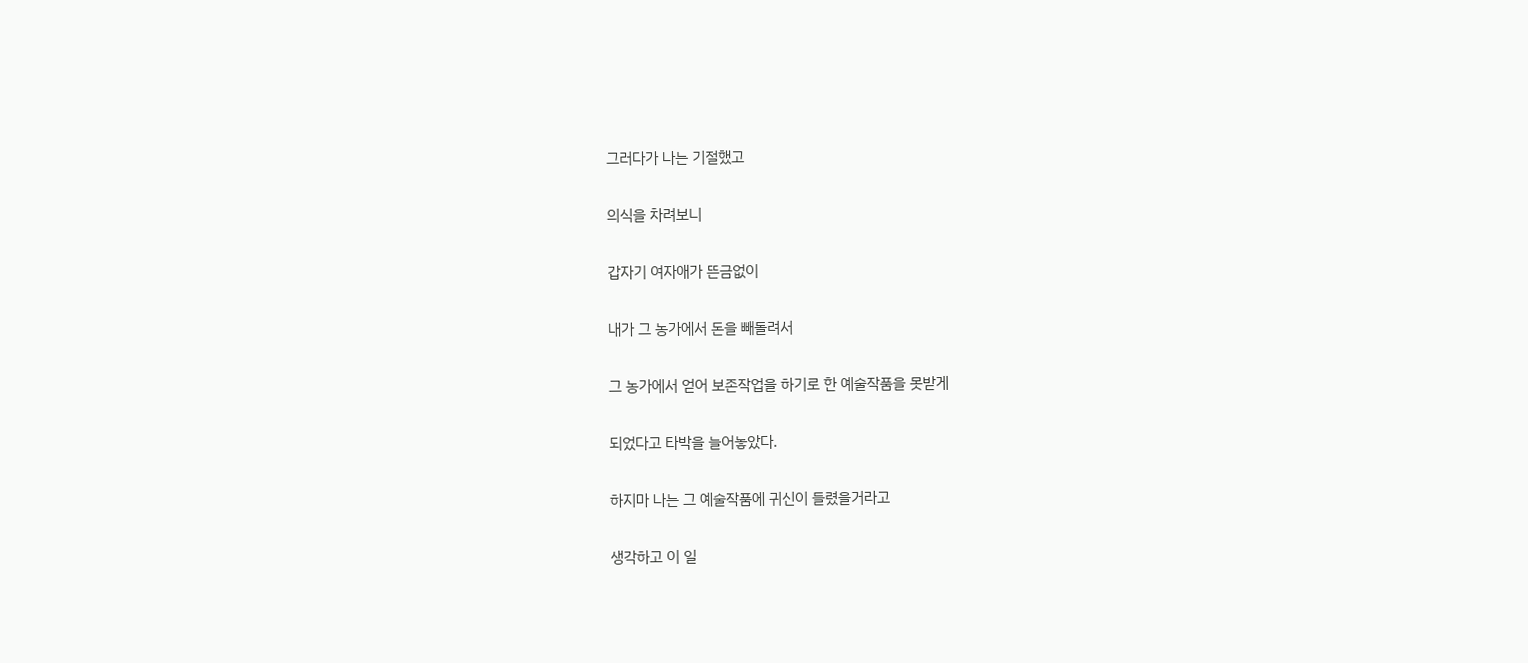그러다가 나는 기절했고

의식을 차려보니

갑자기 여자애가 뜬금없이

내가 그 농가에서 돈을 빼돌려서

그 농가에서 얻어 보존작업을 하기로 한 예술작품을 못받게

되었다고 타박을 늘어놓았다.

하지마 나는 그 예술작품에 귀신이 들렸을거라고

생각하고 이 일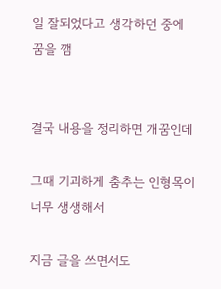일 잘되었다고 생각하던 중에 꿈을 깸


결국 내용을 정리하면 개꿈인데

그때 기괴하게 춤추는 인형목이 너무 생생해서

지금 글을 쓰면서도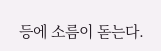등에 소름이 돋는다.